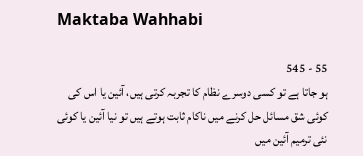Maktaba Wahhabi

55 - 545
ہو جاتا ہے تو کسی دوسرے نظام کا تجربہ کرتی ہیں، آئین یا اس کی کوئی شق مسائل حل کرنے میں ناکام ثابت ہوتے ہیں تو نیا آئین یا کوئی نئی ترمیم آئین میں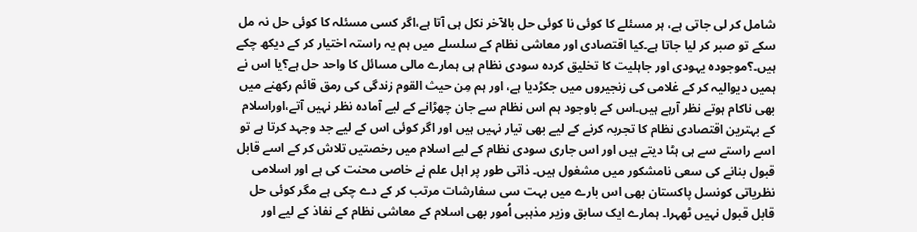شامل کر لی جاتی ہے، ہر مسئلے کا کوئی نا کوئی حل بالآخر نکل ہی آتا ہے،اگر کسی مسئلہ کا کوئی حل نہ مل سکے تو صبر کر لیا جاتا ہے۔کیا اقتصادی اور معاشی نظام کے سلسلے میں ہم یہ راستہ اختیار کر کے دیکھ چکے ہیں۔؟موجودہ یہودی اور جاہلیت کا تخلیق کردہ سودی نظام ہی ہمارے مالی مسائل کا واحد حل ہے؟یا اس نے ہمیں دیوالیہ کر کے غلامی کی زنجیروں میں جکڑدیا ہے، اور ہم مِن حیث القوم زندگی کی رمق قائم رکھنے میں بھی ناکام ہوتے نظر آرہے ہیں۔اس کے باوجود ہم اس نظام سے جان چھڑانے کے لیے آمادہ نظر نہیں آتے،اوراسلام کے بہترین اقتصادی نظام کا تجربہ کرنے کے لیے بھی تیار نہیں ہیں اور اگر کوئی اس کے لیے جد وجہد کرتا ہے تو اسے راستے سے ہی ہٹا دیتے ہیں اور اس جاری سودی نظام کے لیے اسلام میں رخصتیں تلاش کر کے اسے قابل قبول بنانے کی سعی نامشکور میں مشغول ہیں۔ ذاتی طور پر اہل علم نے خاصی محنت کی ہے اور اسلامی نظریاتی کونسل پاکستان بھی اس بارے میں بہت سی سفارشات مرتب کر کے دے چکی ہے مگر کوئی حل قابل قبول نہیں ٹھہرا۔ ہمارے ایک سابق وزیر مذہبی اُمور بھی اسلام کے معاشی نظام کے نفاذ کے لیے اور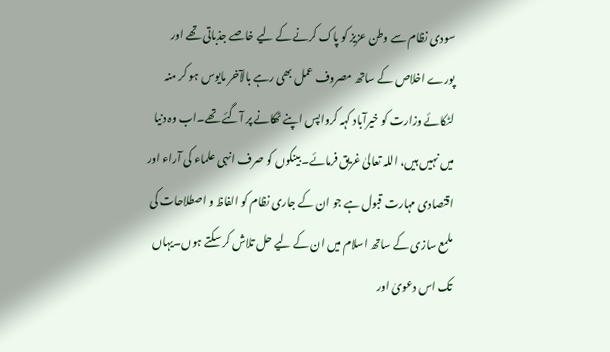سودی نظام سے وطن عزیز کو پاک کرنے کے لیے خاصے جذباتی تھے اور پورے اخلاص کے ساتھ مصروف عمل بھی رہے بالآخر مایوس ہو کر منہ لٹکائے وزارت کو خیرآباد کہہ کرواپس اپنے ٹھکانے پر آگئے تھے۔اب وہ دنیا میں نہیں ہیں، اللہ تعالیٰ غریق فرمائے۔ بینکوں کو صرف انہی علماء کی آراء اور اقتصادی مہارت قبول ہے جو ان کے جاری نظام کو الفاظ و اصطلاحات کی ملمع سازی کے ساتھ اسلام میں ان کے لیے حل تلاش کر سکتے ہوں۔یہاں تک اس دعویٰ اور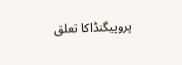پروپیگنڈاکا تعلق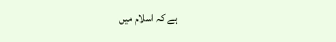ہے کہ اسلام میں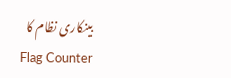بینکاری نظام کا
Flag Counter